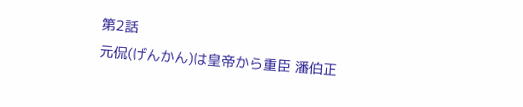第2話
元侃(げんかん)は皇帝から重臣 潘伯正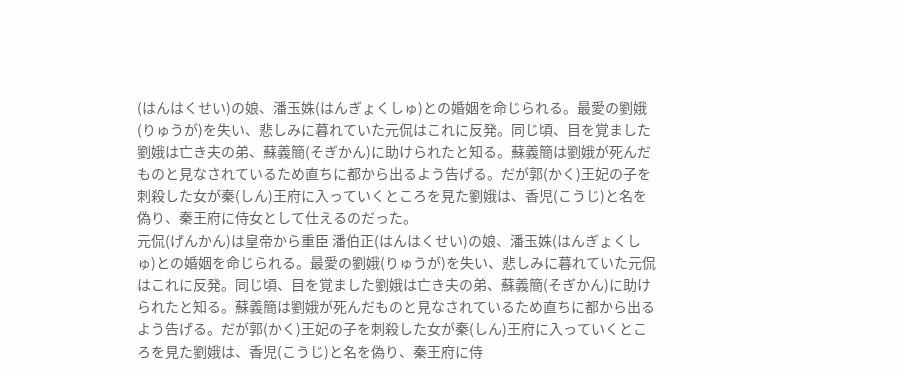(はんはくせい)の娘、潘玉姝(はんぎょくしゅ)との婚姻を命じられる。最愛の劉娥(りゅうが)を失い、悲しみに暮れていた元侃はこれに反発。同じ頃、目を覚ました劉娥は亡き夫の弟、蘇義簡(そぎかん)に助けられたと知る。蘇義簡は劉娥が死んだものと見なされているため直ちに都から出るよう告げる。だが郭(かく)王妃の子を刺殺した女が秦(しん)王府に入っていくところを見た劉娥は、香児(こうじ)と名を偽り、秦王府に侍女として仕えるのだった。
元侃(げんかん)は皇帝から重臣 潘伯正(はんはくせい)の娘、潘玉姝(はんぎょくしゅ)との婚姻を命じられる。最愛の劉娥(りゅうが)を失い、悲しみに暮れていた元侃はこれに反発。同じ頃、目を覚ました劉娥は亡き夫の弟、蘇義簡(そぎかん)に助けられたと知る。蘇義簡は劉娥が死んだものと見なされているため直ちに都から出るよう告げる。だが郭(かく)王妃の子を刺殺した女が秦(しん)王府に入っていくところを見た劉娥は、香児(こうじ)と名を偽り、秦王府に侍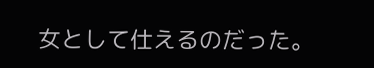女として仕えるのだった。